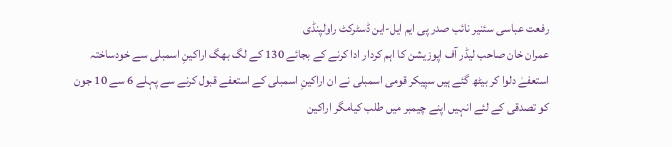رفعت عباسی سئنیر نائب صدر پی ایم ایل-این ڈسٹرکٹ راولپنڈی
عمران خان صاحب لیڈر آف اپوزیشن کا اہم کردار ادا کرنے کے بجائے 130 کے لگ بھگ اراکینِ اسمبلی سے خودساختہ استعفےٰ دلوا کر بیٹھ گئے ہیں سپیکر قومی اسمبلی نے ان اراکینِ اسمبلی کے استعفے قبول کرنے سے پہلے 6 سے 10 جون کو تصدقی کے لئے انہیں اپنے چیمبر میں طلب کیامگر اراکین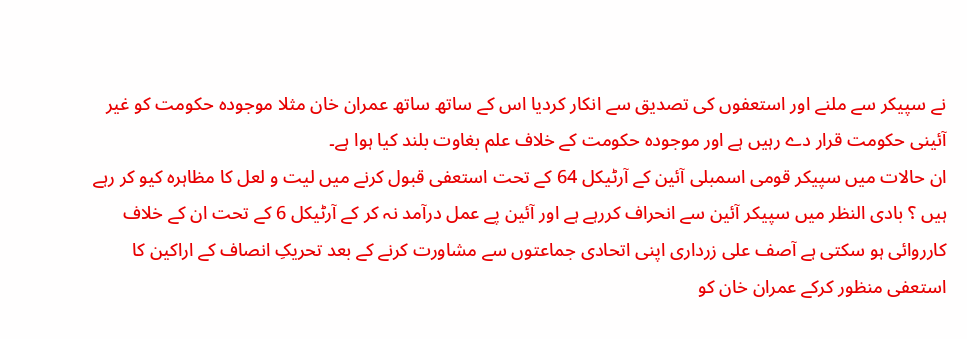نے سپیکر سے ملنے اور استعفوں کی تصدیق سے انکار کردیا اس کے ساتھ ساتھ عمران خان مثلا موجودہ حکومت کو غیر آئینی حکومت قرار دے رہیں ہے اور موجودہ حکومت کے خلاف علم بغاوت بلند کیا ہوا ہے۔
ان حالات میں سپیکر قومی اسمبلی آئین کے آرٹیکل 64 کے تحت استعفی قبول کرنے میں لیت و لعل کا مظاہرہ کیو کر رہے ہیں ؟ بادی النظر میں سپیکر آئین سے انحراف کررہے ہے اور آئین پے عمل درآمد نہ کر کے آرٹیکل 6 کے تحت ان کے خلاف کارروائی ہو سکتی ہے آصف علی زرداری اپنی اتحادی جماعتوں سے مشاورت کرنے کے بعد تحریکِ انصاف کے اراکین کا استعفی منظور کرکے عمران خان کو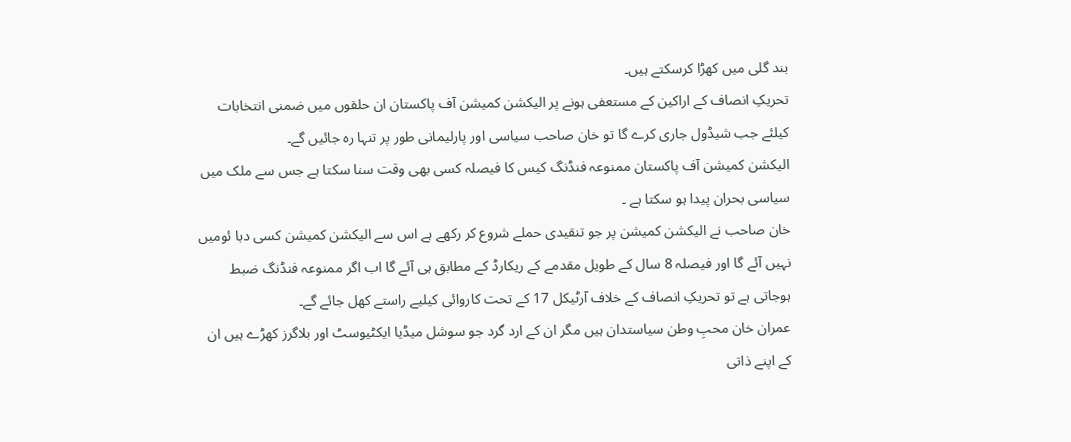بند گلی میں کھڑا کرسکتے ہیں۔
تحریکِ انصاف کے اراکین کے مستعفی ہونے پر الیکشن کمیشن آف پاکستان ان حلقوں میں ضمنی انتخابات کیلئے جب شیڈول جاری کرے گا تو خان صاحب سیاسی اور پارلیمانی طور پر تنہا رہ جائیں گے۔
الیکشن کمیشن آف پاکستان ممنوعہ فنڈنگ کیس کا فیصلہ کسی بھی وقت سنا سکتا ہے جس سے ملک میں سیاسی بحران پیدا ہو سکتا ہے ۔
خان صاحب نے الیکشن کمیشن پر جو تنقیدی حملے شروع کر رکھے ہے اس سے الیکشن کمیشن کسی دبا ئومیں نہیں آئے گا اور فیصلہ 8 سال کے طویل مقدمے کے ریکارڈ کے مطابق ہی آئے گا اب اگر ممنوعہ فنڈنگ ضبط ہوجاتی ہے تو تحریکِ انصاف کے خلاف آرٹیکل 17 کے تحت کاروائی کیلیے راستے کھل جائے گے۔
عمران خان محبِ وطن سیاستدان ہیں مگر ان کے ارد گرد جو سوشل میڈیا ایکٹیوسٹ اور بلاگرز کھڑے ہیں ان کے اپنے ذاتی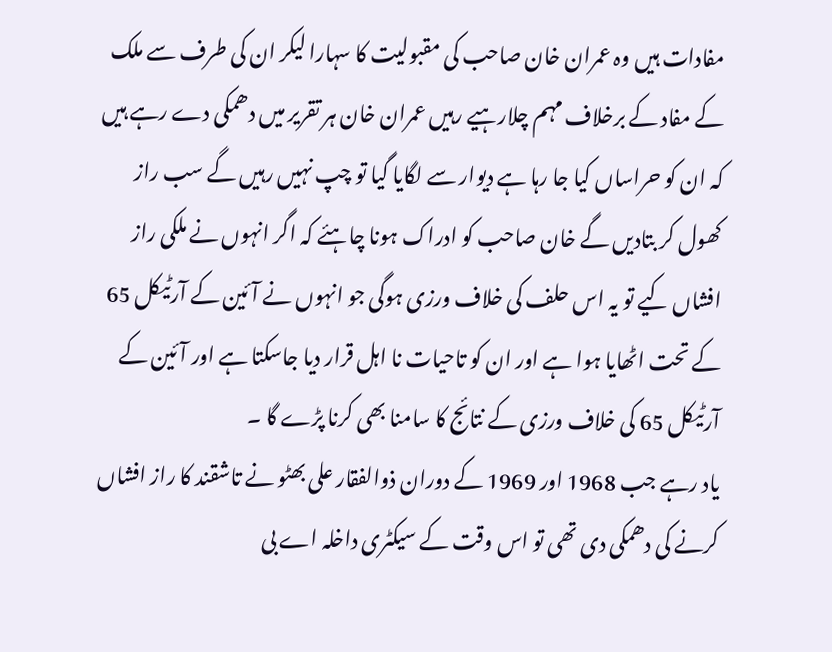مفادات ہیں وہ عمران خان صاحب کی مقبولیت کا سہارا لیکر ان کی طرف سے ملک کے مفاد کے برخلاف مہم چلارہیے رہیں عمران خان ہر تقریر میں دھمکی دے رہے ہیں کہ ان کو حراساں کیا جا رہا ہے دیوار سے لگایا گیا تو چپ نہیں رہیں گے سب راز کھول کر بتادیں گے خان صاحب کو ادراک ہونا چاہئے کہ اگر انہوں نے ملکی راز افشاں کیے تو یہ اس حلف کی خلاف ورزی ہوگی جو انہوں نے آئین کے آرٹیکل 65 کے تحت اٹھایا ہوا ہے اور ان کو تاحیات نا اہل قرار دیا جاسکتا ہے اور آئین کے آرٹیکل 65 کی خلاف ورزی کے نتائج کا سامنا بھی کرنا پڑے گا ۔
یاد رہے جب 1968 اور 1969 کے دوران ذوالفقار علی بھٹو نے تاشقند کا راز افشاں کرنے کی دھمکی دی تھی تو اس وقت کے سیکٹری داخلہ اے بی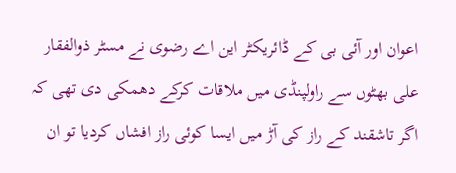اعوان اور آئی بی کے ڈائریکٹر این اے رضوی نے مسٹر ذوالفقار علی بھٹوں سے راولپنڈی میں ملاقات کرکے دھمکی دی تھی کہ اگر تاشقند کے راز کی آڑ میں ایسا کوئی راز افشاں کردیا تو ان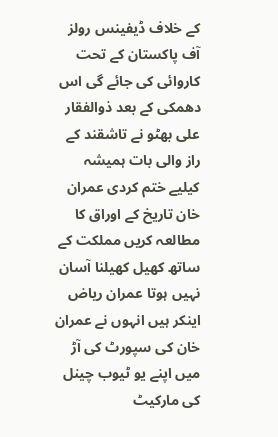کے خلاف ڈیفینس رولز آف پاکستان کے تحت کاروائی کی جائے گی اس دھمکی کے بعد ذوالفقار علی بھٹو نے تاشقند کے راز والی بات ہمیشہ کیلیے ختم کردی عمران خان تاریخ کے اوراق کا مطالعہ کریں مملکت کے ساتھ کھیل کھیلنا آسان نہیں ہوتا عمران ریاض اینکر ہیں انہوں نے عمران خان کی سپورٹ کی آڑ میں اپنے یو ٹیوب چینل کی مارکیٹ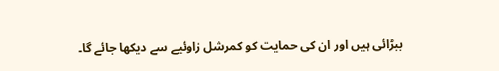ببڑائی ہیں اور ان کی حمایت کو کمرشل زاوئیے سے دیکھا جائے گا۔